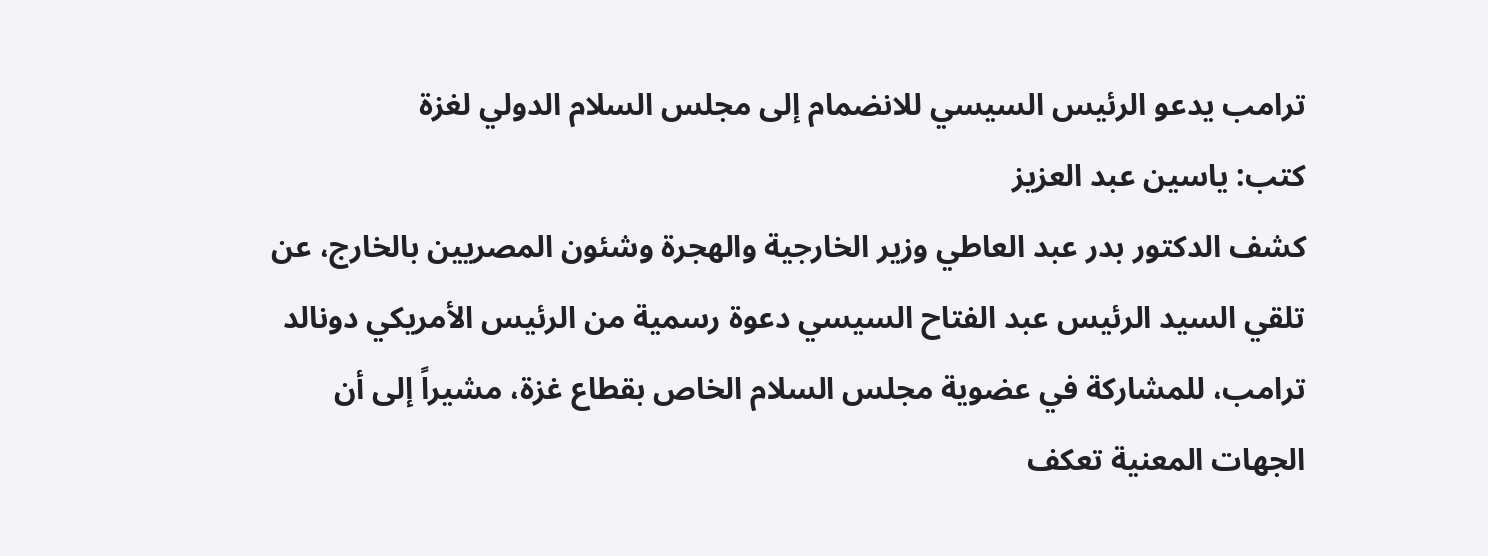ترامب يدعو الرئيس السيسي للانضمام إلى مجلس السلام الدولي لغزة
كتب: ياسين عبد العزيز
كشف الدكتور بدر عبد العاطي وزير الخارجية والهجرة وشئون المصريين بالخارج، عن تلقي السيد الرئيس عبد الفتاح السيسي دعوة رسمية من الرئيس الأمريكي دونالد ترامب، للمشاركة في عضوية مجلس السلام الخاص بقطاع غزة، مشيراً إلى أن الجهات المعنية تعكف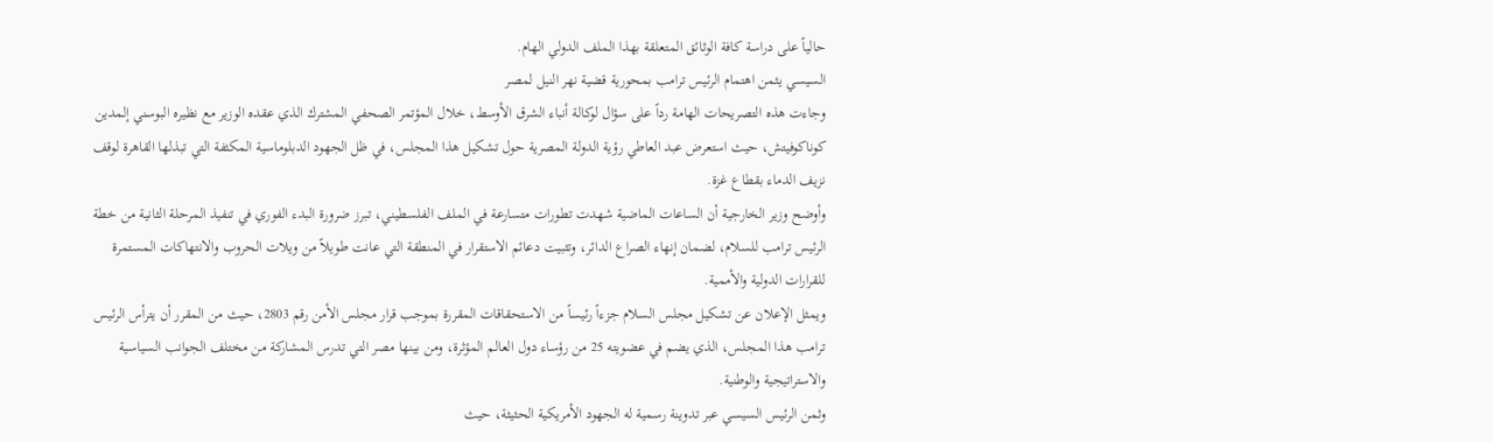حالياً على دراسة كافة الوثائق المتعلقة بهذا الملف الدولي الهام.
السيسي يثمن اهتمام الرئيس ترامب بمحورية قضية نهر النيل لمصر
وجاءت هذه التصريحات الهامة رداً على سؤال لوكالة أنباء الشرق الأوسط، خلال المؤتمر الصحفي المشترك الذي عقده الوزير مع نظيره البوسني إلمدين كوناكوفيتش، حيث استعرض عبد العاطي رؤية الدولة المصرية حول تشكيل هذا المجلس، في ظل الجهود الدبلوماسية المكثفة التي تبذلها القاهرة لوقف نزيف الدماء بقطاع غزة.
وأوضح وزير الخارجية أن الساعات الماضية شهدت تطورات متسارعة في الملف الفلسطيني، تبرز ضرورة البدء الفوري في تنفيذ المرحلة الثانية من خطة الرئيس ترامب للسلام، لضمان إنهاء الصراع الدائر، وتثبيت دعائم الاستقرار في المنطقة التي عانت طويلاً من ويلات الحروب والانتهاكات المستمرة للقرارات الدولية والأممية.
ويمثل الإعلان عن تشكيل مجلس السلام جزءاً رئيساً من الاستحقاقات المقررة بموجب قرار مجلس الأمن رقم 2803، حيث من المقرر أن يترأس الرئيس ترامب هذا المجلس، الذي يضم في عضويته 25 من رؤساء دول العالم المؤثرة، ومن بينها مصر التي تدرس المشاركة من مختلف الجوانب السياسية والاستراتيجية والوطنية.
وثمن الرئيس السيسي عبر تدوينة رسمية له الجهود الأمريكية الحثيثة، حيث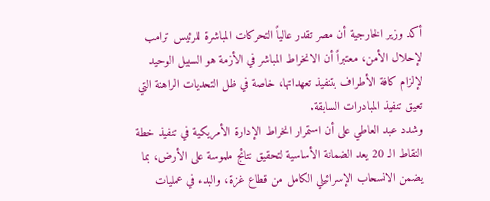أكد وزير الخارجية أن مصر تقدر عالياً التحركات المباشرة للرئيس ترامب لإحلال الأمن، معتبراً أن الانخراط المباشر في الأزمة هو السبيل الوحيد لإلزام كافة الأطراف بتنفيذ تعهداتها، خاصة في ظل التحديات الراهنة التي تعيق تنفيذ المبادرات السابقة.
وشدد عبد العاطي على أن استمرار انخراط الإدارة الأمريكية في تنفيذ خطة النقاط الـ 20 يعد الضمانة الأساسية لتحقيق نتائج ملموسة على الأرض، بما يضمن الانسحاب الإسرائيلي الكامل من قطاع غزة، والبدء في عمليات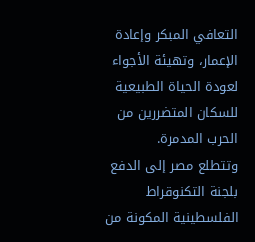التعافي المبكر وإعادة الإعمار، وتهيئة الأجواء لعودة الحياة الطبيعية للسكان المتضررين من الحرب المدمرة.
وتتطلع مصر إلى الدفع بلجنة التكنوقراط الفلسطينية المكونة من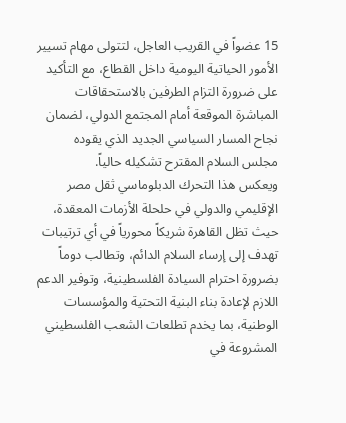15 عضواً في القريب العاجل، لتتولى مهام تسيير الأمور الحياتية اليومية داخل القطاع، مع التأكيد على ضرورة التزام الطرفين بالاستحقاقات المباشرة الموقعة أمام المجتمع الدولي، لضمان نجاح المسار السياسي الجديد الذي يقوده مجلس السلام المقترح تشكيله حالياً.
ويعكس هذا التحرك الدبلوماسي ثقل مصر الإقليمي والدولي في حلحلة الأزمات المعقدة، حيث تظل القاهرة شريكاً محورياً في أي ترتيبات تهدف إلى إرساء السلام الدائم، وتطالب دوماً بضرورة احترام السيادة الفلسطينية، وتوفير الدعم اللازم لإعادة بناء البنية التحتية والمؤسسات الوطنية، بما يخدم تطلعات الشعب الفلسطيني المشروعة في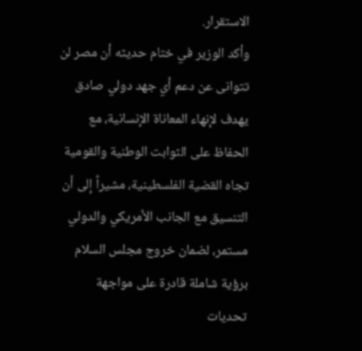الاستقرار.
وأكد الوزير في ختام حديثه أن مصر لن تتوانى عن دعم أي جهد دولي صادق يهدف لإنهاء المعاناة الإنسانية، مع الحفاظ على الثوابت الوطنية والقومية تجاه القضية الفلسطينية، مشيراً إلى أن التنسيق مع الجانب الأمريكي والدولي مستمر، لضمان خروج مجلس السلام برؤية شاملة قادرة على مواجهة تحديات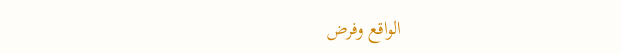الواقع وفرض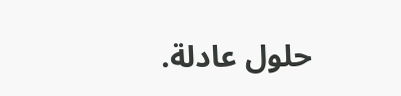حلول عادلة.